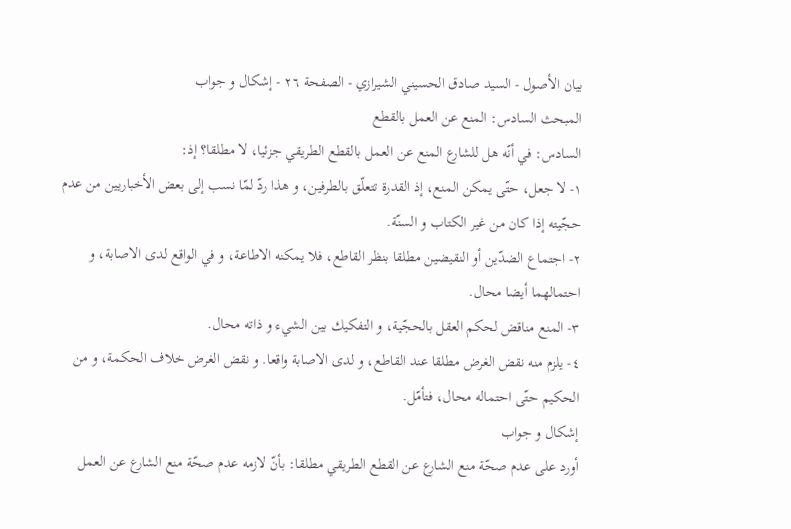بيان الأصول - السيد صادق الحسيني الشيرازي - الصفحة ٢٦ - إشكال و جواب
المبحث السادس: المنع عن العمل بالقطع
السادس: في أنّه هل للشارع المنع عن العمل بالقطع الطريقي جزئيا، لا مطلقا؟ إذ:
١- لا جعل، حتّى يمكن المنع، إذ القدرة تتعلّق بالطرفين، و هذا ردّ لمّا نسب إلى بعض الأخباريين من عدم حجّيته إذا كان من غير الكتاب و السنّة.
٢- اجتماع الضدّين أو النقيضين مطلقا بنظر القاطع، فلا يمكنه الاطاعة، و في الواقع لدى الاصابة، و احتمالهما أيضا محال.
٣- المنع مناقض لحكم العقل بالحجّية، و التفكيك بين الشيء و ذاته محال.
٤- يلزم منه نقض الغرض مطلقا عند القاطع، و لدى الاصابة واقعا. و نقض الغرض خلاف الحكمة، و من الحكيم حتّى احتماله محال، فتأمّل.
إشكال و جواب
أورد على عدم صحّة منع الشارع عن القطع الطريقي مطلقا: بأنّ لازمه عدم صحّة منع الشارع عن العمل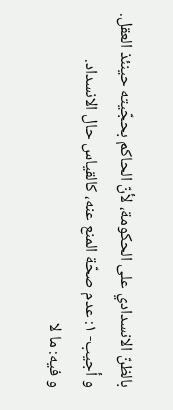بالظنّ الانسدادي على الحكومة، لأنّ الحاكم بحجّيته حينئذ العقل.
و أجيب- ١: عدم صحّة المنع عنه، كالقياس حال الانسداد.
و فيه: ما لا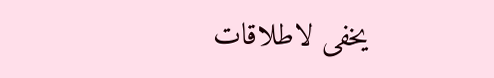يخفى لاطلاقات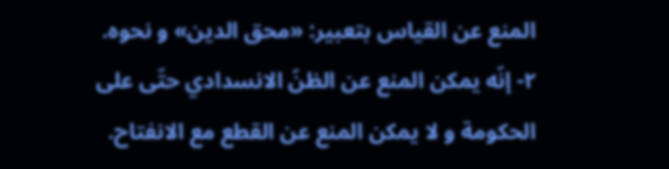المنع عن القياس بتعبير: «محق الدين» و نحوه.
٢- إنّه يمكن المنع عن الظنّ الانسدادي حتّى على الحكومة و لا يمكن المنع عن القطع مع الانفتاح.